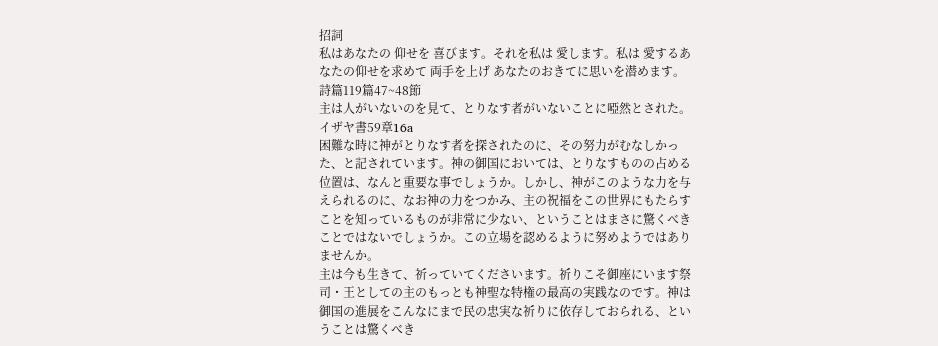招詞
私はあなたの 仰せを 喜びます。それを私は 愛します。私は 愛するあなたの仰せを求めて 両手を上げ あなたのおきてに思いを潜めます。 詩篇119篇47~48節
主は人がいないのを見て、とりなす者がいないことに啞然とされた。 イザヤ書59章16a
困難な時に神がとりなす者を探されたのに、その努力がむなしかった、と記されています。神の御国においては、とりなすものの占める位置は、なんと重要な事でしょうか。しかし、神がこのような力を与えられるのに、なお神の力をつかみ、主の祝福をこの世界にもたらすことを知っているものが非常に少ない、ということはまさに驚くべきことではないでしょうか。この立場を認めるように努めようではありませんか。
主は今も生きて、祈っていてくださいます。祈りこそ御座にいます祭司・王としての主のもっとも神聖な特権の最高の実践なのです。神は御国の進展をこんなにまで民の忠実な祈りに依存しておられる、ということは驚くべき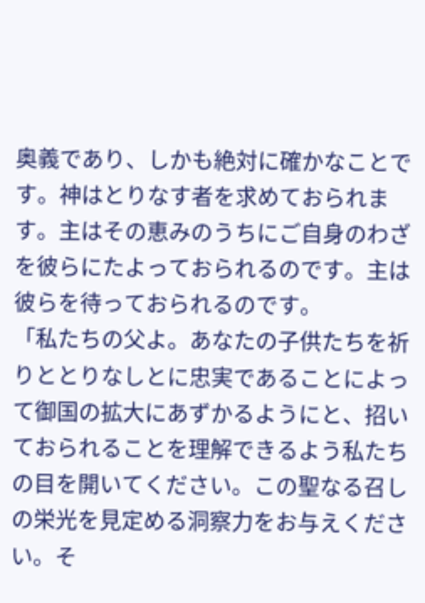奥義であり、しかも絶対に確かなことです。神はとりなす者を求めておられます。主はその恵みのうちにご自身のわざを彼らにたよっておられるのです。主は彼らを待っておられるのです。
「私たちの父よ。あなたの子供たちを祈りととりなしとに忠実であることによって御国の拡大にあずかるようにと、招いておられることを理解できるよう私たちの目を開いてください。この聖なる召しの栄光を見定める洞察力をお与えください。そ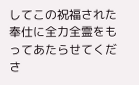してこの祝福された奉仕に全力全霊をもってあたらせてくださ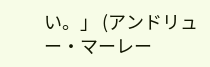い。」 (アンドリュー・マーレー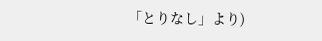「とりなし」より)